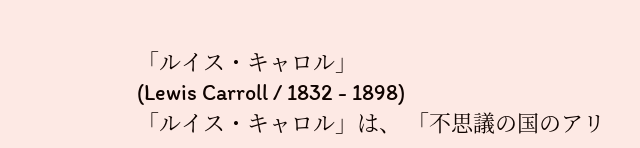「ルイス・キャロル」
(Lewis Carroll / 1832 - 1898)
「ルイス・キャロル」は、 「不思議の国のアリ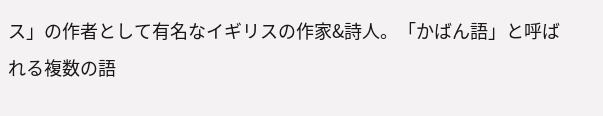ス」の作者として有名なイギリスの作家&詩人。「かばん語」と呼ばれる複数の語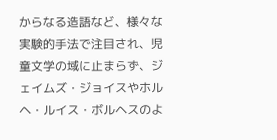からなる造語など、様々な実験的手法で注目され、児童文学の域に止まらず、ジェイムズ・ジョイスやホルヘ・ルイス・ボルヘスのよ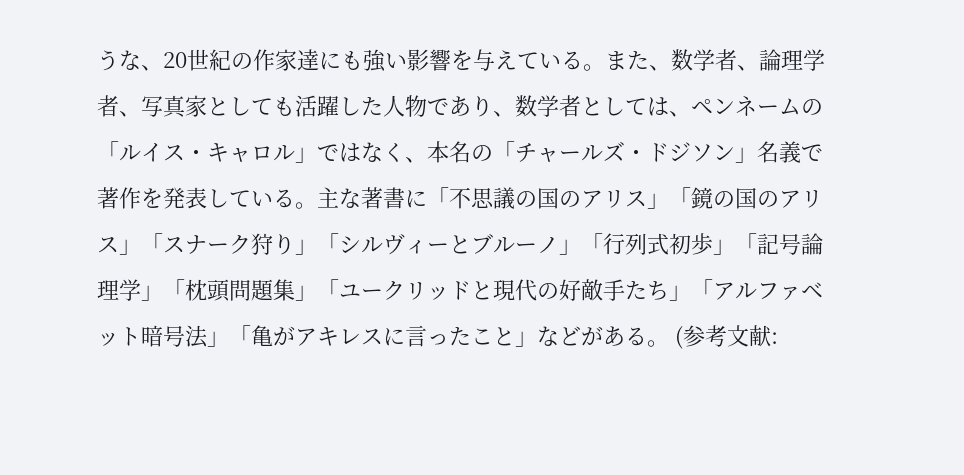うな、20世紀の作家達にも強い影響を与えている。また、数学者、論理学者、写真家としても活躍した人物であり、数学者としては、ペンネームの「ルイス・キャロル」ではなく、本名の「チャールズ・ドジソン」名義で著作を発表している。主な著書に「不思議の国のアリス」「鏡の国のアリス」「スナーク狩り」「シルヴィーとブルーノ」「行列式初歩」「記号論理学」「枕頭問題集」「ユークリッドと現代の好敵手たち」「アルファベット暗号法」「亀がアキレスに言ったこと」などがある。 (参考文献: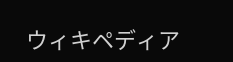ウィキペディア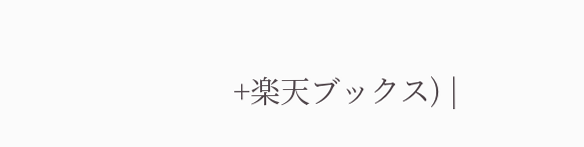+楽天ブックス) |